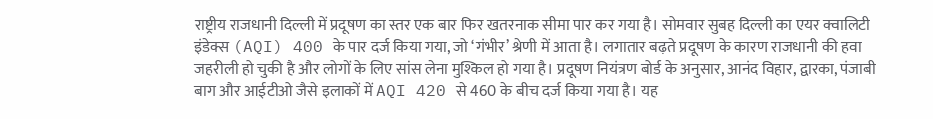राष्ट्रीय राजधानी दिल्ली में प्रदूषण का स्तर एक बार फिर खतरनाक सीमा पार कर गया है। सोमवार सुबह दिल्ली का एयर क्वालिटी इंडेक्स (AQI) 400 के पार दर्ज किया गया, जो ‘गंभीर’ श्रेणी में आता है। लगातार बढ़ते प्रदूषण के कारण राजधानी की हवा जहरीली हो चुकी है और लोगों के लिए सांस लेना मुश्किल हो गया है। प्रदूषण नियंत्रण बोर्ड के अनुसार, आनंद विहार, द्वारका, पंजाबी बाग और आईटीओ जैसे इलाकों में AQI 420 से 460 के बीच दर्ज किया गया है। यह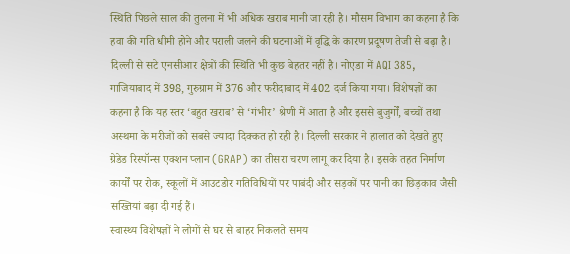स्थिति पिछले साल की तुलना में भी अधिक खराब मानी जा रही है। मौसम विभाग का कहना है कि हवा की गति धीमी होने और पराली जलने की घटनाओं में वृद्धि के कारण प्रदूषण तेजी से बढ़ा है।
दिल्ली से सटे एनसीआर क्षेत्रों की स्थिति भी कुछ बेहतर नहीं है। नोएडा में AQI 385, गाजियाबाद में 398, गुरुग्राम में 376 और फरीदाबाद में 402 दर्ज किया गया। विशेषज्ञों का कहना है कि यह स्तर ‘बहुत खराब’ से ‘गंभीर’ श्रेणी में आता है और इससे बुजुर्गों, बच्चों तथा अस्थमा के मरीजों को सबसे ज्यादा दिक्कत हो रही है। दिल्ली सरकार ने हालात को देखते हुए ग्रेडेड रिस्पॉन्स एक्शन प्लान (GRAP) का तीसरा चरण लागू कर दिया है। इसके तहत निर्माण कार्यों पर रोक, स्कूलों में आउटडोर गतिविधियों पर पाबंदी और सड़कों पर पानी का छिड़काव जैसी सख्तियां बढ़ा दी गई हैं।
स्वास्थ्य विशेषज्ञों ने लोगों से घर से बाहर निकलते समय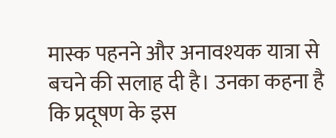मास्क पहनने और अनावश्यक यात्रा से बचने की सलाह दी है। उनका कहना है कि प्रदूषण के इस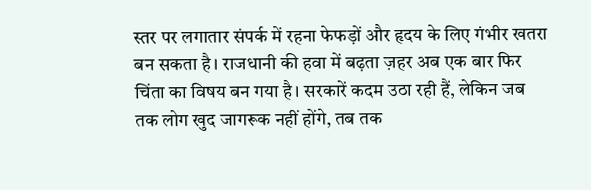स्तर पर लगातार संपर्क में रहना फेफड़ों और हृदय के लिए गंभीर खतरा बन सकता है। राजधानी की हवा में बढ़ता ज़हर अब एक बार फिर चिंता का विषय बन गया है। सरकारें कदम उठा रही हैं, लेकिन जब तक लोग खुद जागरूक नहीं होंगे, तब तक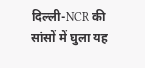दिल्ली-NCR की सांसों में घुला यह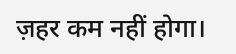ज़हर कम नहीं होगा।